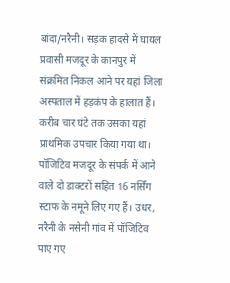बांदा/नरैनी। सड़क हादसे में घायल प्रवासी मजदूर के कानपुर में संक्रमित निकल आने पर यहां जिला अस्पताल में हड़कंप के हालात हैं। करीब चार घंटे तक उसका यहां प्राथमिक उपचार किया गया था। पॉजिटिव मजदूर के संपर्क में आने वाले दो डाक्टरों सहित 16 नर्सिंग स्टाफ के नमूने लिए गए हैं। उधर, नरैनी के नसेनी गांव में पॉजिटिव पाए गए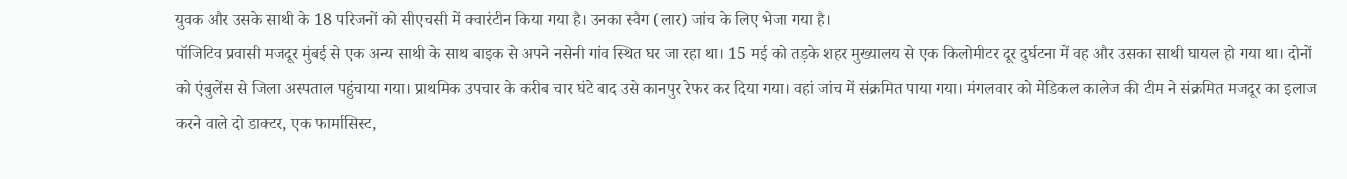युवक और उसके साथी के 18 परिजनों को सीएचसी में क्वारंटीन किया गया है। उनका स्वैग (लार) जांच के लिए भेजा गया है।
पॉजिटिव प्रवासी मजदूर मुंबई से एक अन्य साथी के साथ बाइक से अपने नसेनी गांव स्थित घर जा रहा था। 15 मई को तड़के शहर मुख्यालय से एक किलोमीटर दूर दुर्घटना में वह और उसका साथी घायल हो गया था। दोनों को एंबुलेंस से जिला अस्पताल पहुंचाया गया। प्राथमिक उपचार के करीब चार घंटे बाद उसे कानपुर रेफर कर दिया गया। वहां जांच में संक्रमित पाया गया। मंगलवार को मेडिकल कालेज की टीम ने संक्रमित मजदूर का इलाज करने वाले दो डाक्टर, एक फार्मासिस्ट,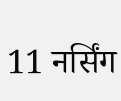11 नर्सिंग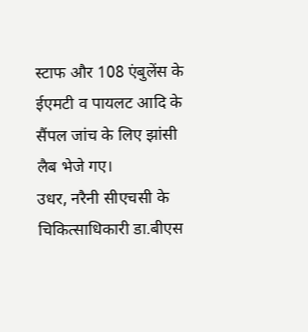स्टाफ और 108 एंबुलेंस के ईएमटी व पायलट आदि के सैंपल जांच के लिए झांसी लैब भेजे गए।
उधर, नरैनी सीएचसी के चिकित्साधिकारी डा.बीएस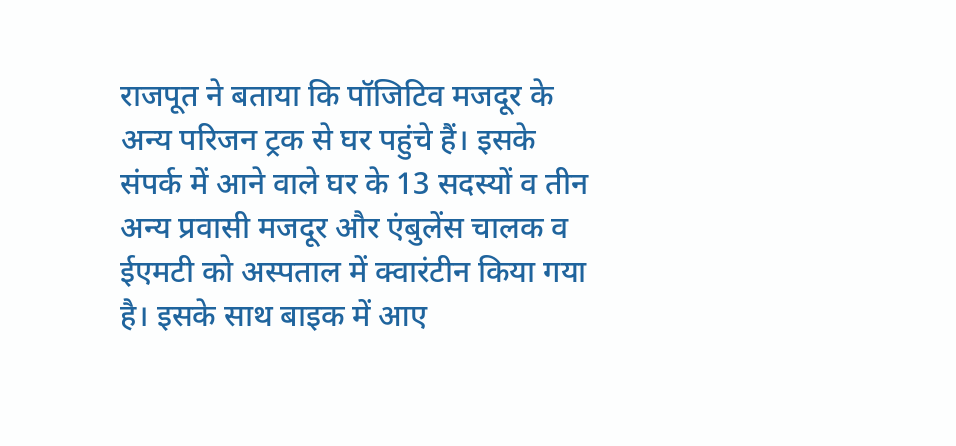राजपूत ने बताया कि पॉजिटिव मजदूर के अन्य परिजन ट्रक से घर पहुंचे हैं। इसके संपर्क में आने वाले घर के 13 सदस्यों व तीन अन्य प्रवासी मजदूर और एंबुलेंस चालक व ईएमटी को अस्पताल में क्वारंटीन किया गया है। इसके साथ बाइक में आए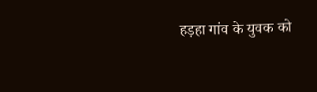हड़हा गांव के युवक को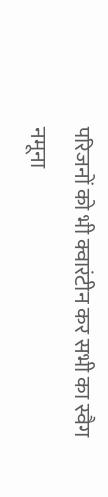परिजनों को भी क्वारंटीन कर सभी का स्वैग नमूना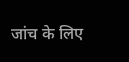जांच के लिए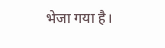भेजा गया है।